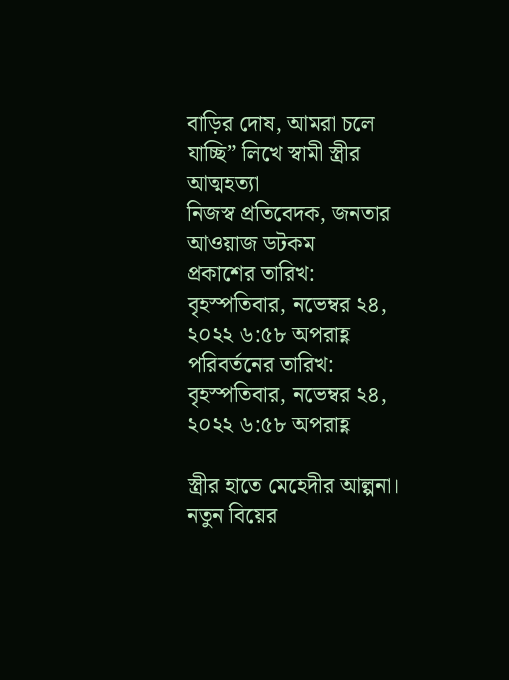বাড়ির দোষ, আমরা চলে যাচ্ছি” লিখে স্বামী স্ত্রীর আত্মহত্যা
নিজস্ব প্রতিবেদক, জনতার আওয়াজ ডটকম
প্রকাশের তারিখ:
বৃহস্পতিবার, নভেম্বর ২৪, ২০২২ ৬:৫৮ অপরাহ্ণ পরিবর্তনের তারিখ:
বৃহস্পতিবার, নভেম্বর ২৪, ২০২২ ৬:৫৮ অপরাহ্ণ

স্ত্রীর হাতে মেহেদীর আল্পনা। নতুন বিয়ের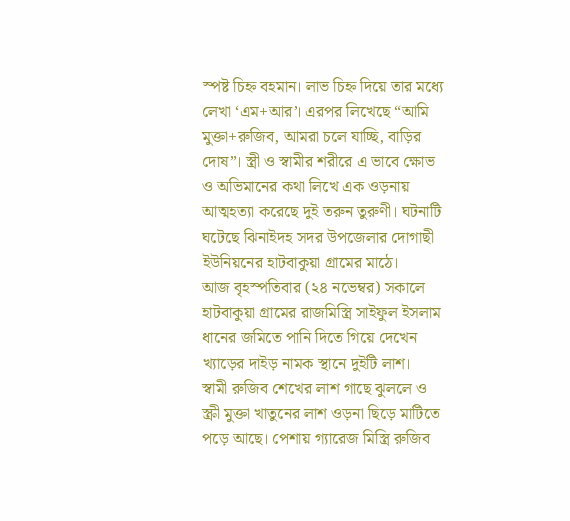স্পষ্ট চিহ্ন বহমান। লাভ চিহ্ন দিয়ে তার মধ্যে লেখা ‘এম+আর’। এরপর লিখেছে “আমি মুক্তা+রুজিব, আমরা চলে যাচ্ছি, বাড়ির দোষ”। স্ত্রী ও স্বামীর শরীরে এ ভাবে ক্ষোভ ও অভিমানের কথা লিখে এক ওড়নায় আত্মহত্যা করেছে দুই তরুন তুরুণী। ঘটনাটি ঘটেছে ঝিনাইদহ সদর উপজেলার দোগাছী ইউনিয়নের হাটবাকুয়া গ্রামের মাঠে।
আজ বৃহস্পতিবার (২৪ নভেম্বর) সকালে হাটবাকুয়া গ্রামের রাজমিস্ত্রি সাইফুল ইসলাম ধানের জমিতে পানি দিতে গিয়ে দেখেন খ্যাড়ের দাইড় নামক স্থানে দুইটি লাশ।
স্বামী রুজিব শেখের লাশ গাছে ঝুললে ও স্ক্রী মুক্তা খাতুনের লাশ ওড়না ছিড়ে মাটিতে পড়ে আছে। পেশায় গ্যারেজ মিস্ত্রি রুজিব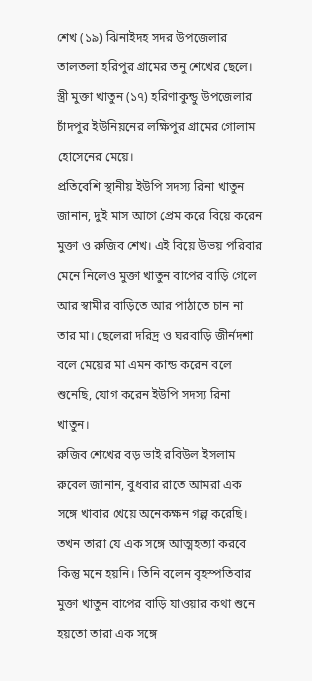শেখ (১৯) ঝিনাইদহ সদর উপজেলার তালতলা হরিপুর গ্রামের তনু শেখের ছেলে। স্ত্রী মুক্তা খাতুন (১৭) হরিণাকুন্ডু উপজেলার চাঁদপুর ইউনিয়নের লক্ষিপুর গ্রামের গোলাম হোসেনের মেয়ে।
প্রতিবেশি স্থানীয় ইউপি সদস্য রিনা খাতুন জানান, দুই মাস আগে প্রেম করে বিয়ে করেন মুক্তা ও রুজিব শেখ। এই বিয়ে উভয় পরিবার মেনে নিলেও মুক্তা খাতুন বাপের বাড়ি গেলে আর স্বামীর বাড়িতে আর পাঠাতে চান না তার মা। ছেলেরা দরিদ্র ও ঘরবাড়ি জীর্নদশা বলে মেয়ের মা এমন কান্ড করেন বলে শুনেছি, যোগ করেন ইউপি সদস্য রিনা খাতুন।
রুজিব শেখের বড় ভাই রবিউল ইসলাম রুবেল জানান, বুধবার রাতে আমরা এক সঙ্গে খাবার খেয়ে অনেকক্ষন গল্প করেছি। তখন তারা যে এক সঙ্গে আত্মহত্যা করবে কিন্তু মনে হয়নি। তিনি বলেন বৃহস্পতিবার মুক্তা খাতুন বাপের বাড়ি যাওয়ার কথা শুনে হয়তো তারা এক সঙ্গে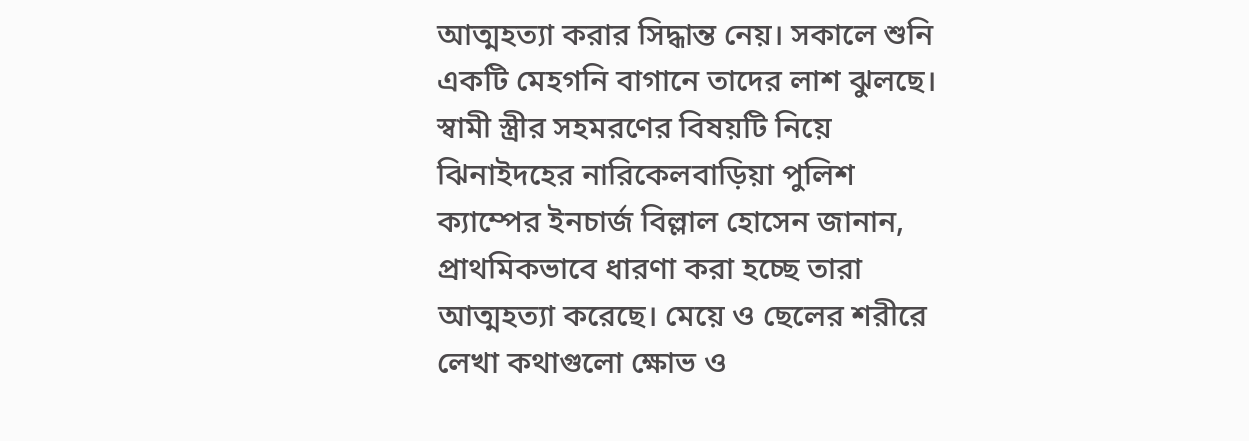আত্মহত্যা করার সিদ্ধান্ত নেয়। সকালে শুনি একটি মেহগনি বাগানে তাদের লাশ ঝুলছে।
স্বামী স্ত্রীর সহমরণের বিষয়টি নিয়ে ঝিনাইদহের নারিকেলবাড়িয়া পুলিশ ক্যাম্পের ইনচার্জ বিল্লাল হোসেন জানান, প্রাথমিকভাবে ধারণা করা হচ্ছে তারা আত্মহত্যা করেছে। মেয়ে ও ছেলের শরীরে লেখা কথাগুলো ক্ষোভ ও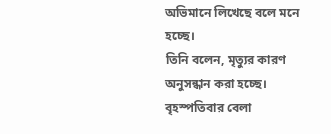অভিমানে লিখেছে বলে মনে হচ্ছে।
তিনি বলেন, মৃত্যুর কারণ অনুসন্ধান করা হচ্ছে। বৃহস্পতিবার বেলা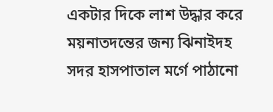একটার দিকে লাশ উদ্ধার করে ময়নাতদন্তের জন্য ঝিনাইদহ সদর হাসপাতাল মর্গে পাঠানো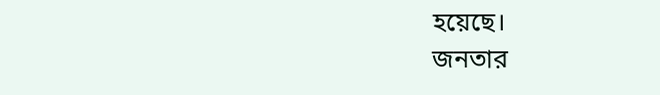হয়েছে।
জনতার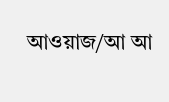আওয়াজ/আ আ